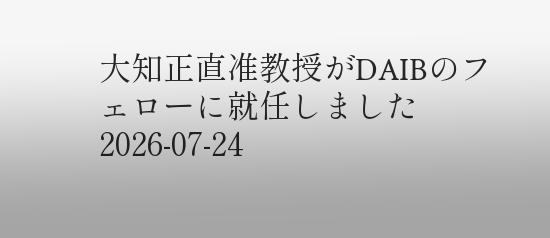大知正直准教授がDAIBのフェローに就任しました
2026-07-24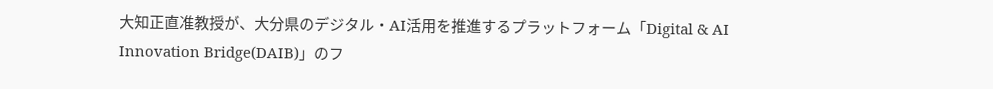大知正直准教授が、大分県のデジタル・AI活用を推進するプラットフォーム「Digital & AI Innovation Bridge(DAIB)」のフ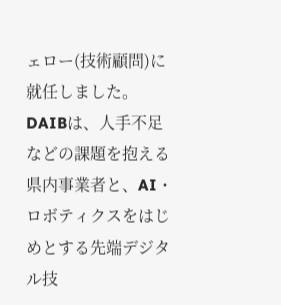ェロー(技術顧問)に就任しました。
DAIBは、人手不足などの課題を抱える県内事業者と、AI・ロボティクスをはじめとする先端デジタル技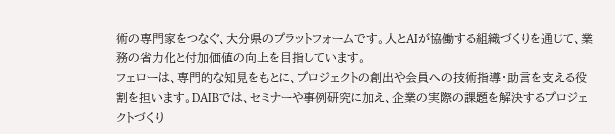術の専門家をつなぐ、大分県のプラットフォームです。人とAIが協働する組織づくりを通じて、業務の省力化と付加価値の向上を目指しています。
フェローは、専門的な知見をもとに、プロジェクトの創出や会員への技術指導・助言を支える役割を担います。DAIBでは、セミナーや事例研究に加え、企業の実際の課題を解決するプロジェクトづくり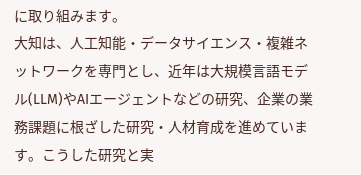に取り組みます。
大知は、人工知能・データサイエンス・複雑ネットワークを専門とし、近年は大規模言語モデル(LLM)やAIエージェントなどの研究、企業の業務課題に根ざした研究・人材育成を進めています。こうした研究と実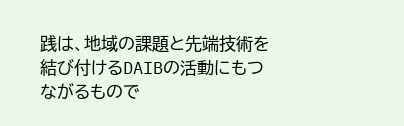践は、地域の課題と先端技術を結び付けるDAIBの活動にもつながるもので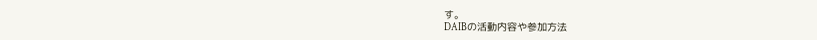す。
DAIBの活動内容や参加方法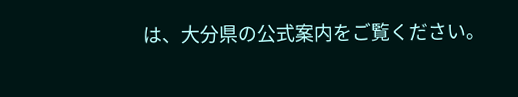は、大分県の公式案内をご覧ください。